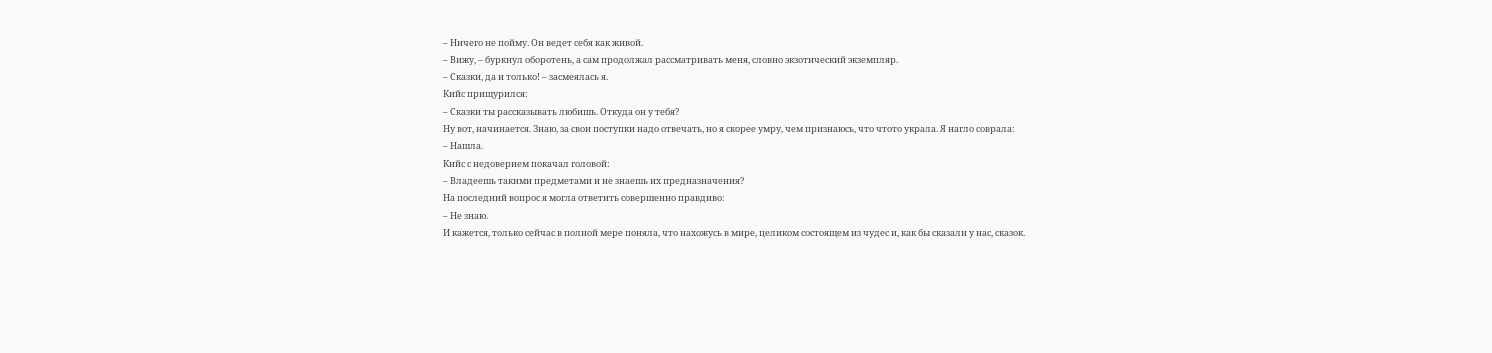– Ничего не пойму. Он ведет себя как живой.
– Вижу, – буркнул оборотень, а сам продолжал рассматривать меня, словно экзотический экземпляр.
– Сказки, да и только! – засмеялась я.
Кийс прищурился:
– Сказки ты рассказывать любишь. Откуда он у тебя?
Ну вот, начинается. Знаю, за свои поступки надо отвечать, но я скорее умру, чем признаюсь, что чтото украла. Я нагло соврала:
– Нашла.
Кийс с недоверием покачал головой:
– Владеешь такими предметами и не знаешь их предназначения?
На последний вопрос я могла ответить совершенно правдиво:
– Не знаю.
И кажется, только сейчас в полной мере поняла, что нахожусь в мире, целиком состоящем из чудес и, как бы сказали у нас, сказок.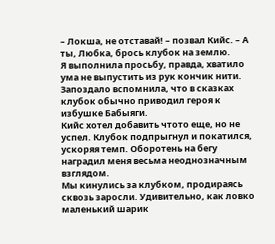– Локша, не отставай! – позвал Кийс. – А ты, Любка, брось клубок на землю.
Я выполнила просьбу, правда, хватило ума не выпустить из рук кончик нити. Запоздало вспомнила, что в сказках клубок обычно приводил героя к избушке Бабыяги.
Кийс хотел добавить чтото еще, но не успел. Клубок подпрыгнул и покатился, ускоряя темп. Оборотень на бегу наградил меня весьма неоднозначным взглядом.
Мы кинулись за клубком, продираясь сквозь заросли. Удивительно, как ловко маленький шарик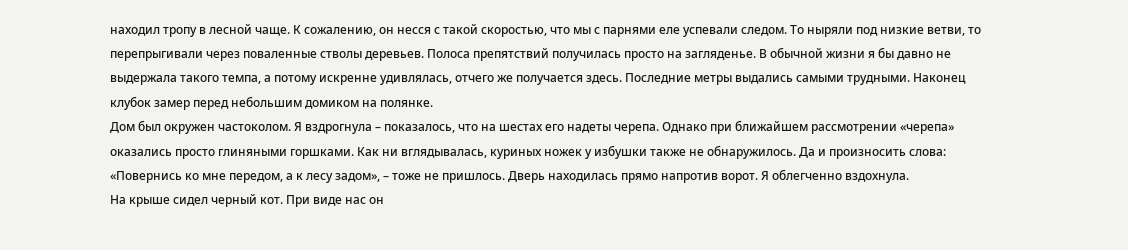находил тропу в лесной чаще. К сожалению, он несся с такой скоростью, что мы с парнями еле успевали следом. То ныряли под низкие ветви, то перепрыгивали через поваленные стволы деревьев. Полоса препятствий получилась просто на загляденье. В обычной жизни я бы давно не выдержала такого темпа, а потому искренне удивлялась, отчего же получается здесь. Последние метры выдались самыми трудными. Наконец клубок замер перед небольшим домиком на полянке.
Дом был окружен частоколом. Я вздрогнула – показалось, что на шестах его надеты черепа. Однако при ближайшем рассмотрении «черепа» оказались просто глиняными горшками. Как ни вглядывалась, куриных ножек у избушки также не обнаружилось. Да и произносить слова: «Повернись ко мне передом, а к лесу задом», – тоже не пришлось. Дверь находилась прямо напротив ворот. Я облегченно вздохнула.
На крыше сидел черный кот. При виде нас он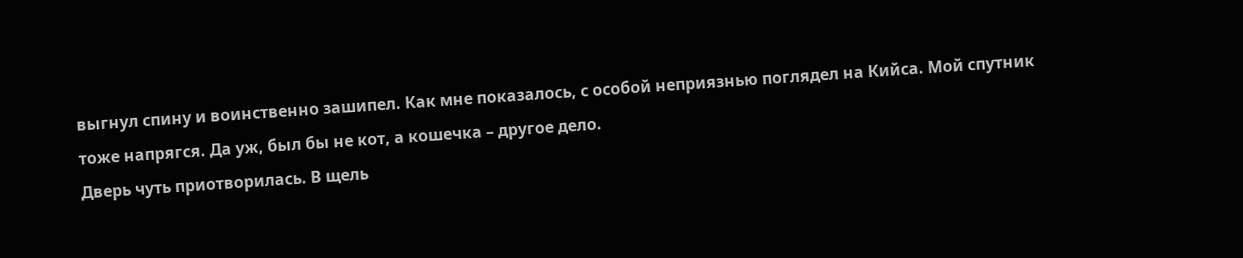выгнул спину и воинственно зашипел. Как мне показалось, с особой неприязнью поглядел на Кийса. Мой спутник тоже напрягся. Да уж, был бы не кот, а кошечка – другое дело.
Дверь чуть приотворилась. В щель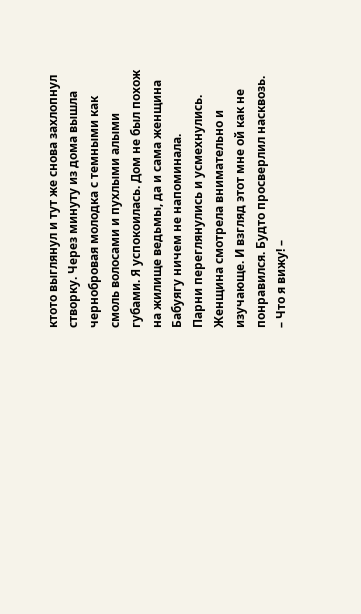ктото выглянул и тут же снова захлопнул створку. Через минуту из дома вышла чернобровая молодка с темными как смоль волосами и пухлыми алыми губами. Я успокоилась. Дом не был похож на жилище ведьмы, да и сама женщина Бабуягу ничем не напоминала.
Парни переглянулись и усмехнулись. Женщина смотрела внимательно и изучающе. И взгляд этот мне ой как не понравился. Будто просверлил насквозь.
– Что я вижу! –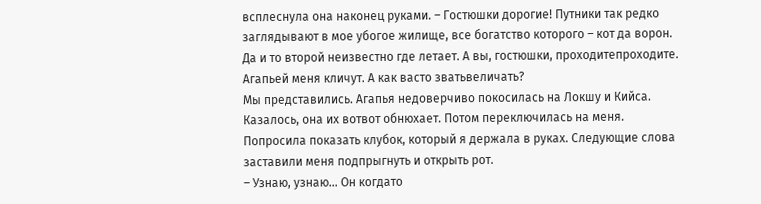всплеснула она наконец руками. – Гостюшки дорогие! Путники так редко заглядывают в мое убогое жилище, все богатство которого – кот да ворон. Да и то второй неизвестно где летает. А вы, гостюшки, проходитепроходите. Агапьей меня кличут. А как васто зватьвеличать?
Мы представились. Агапья недоверчиво покосилась на Локшу и Кийса. Казалось, она их вотвот обнюхает. Потом переключилась на меня. Попросила показать клубок, который я держала в руках. Следующие слова заставили меня подпрыгнуть и открыть рот.
– Узнаю, узнаю… Он когдато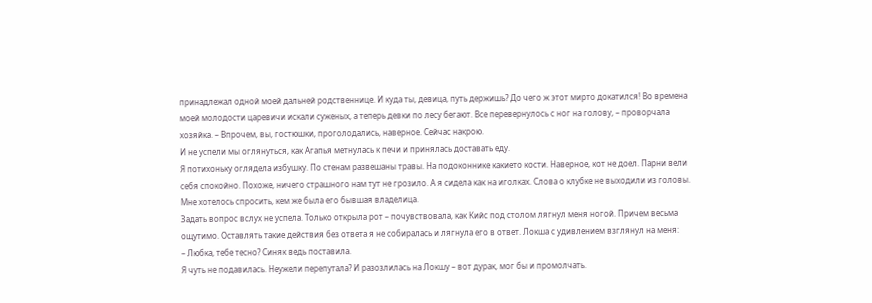принадлежал одной моей дальней родственнице. И куда ты, девица, путь держишь? До чего ж этот мирто докатился! Во времена моей молодости царевичи искали суженых, а теперь девки по лесу бегают. Все перевернулось с ног на голову, – проворчала хозяйка. – Впрочем, вы, гостюшки, проголодались, наверное. Сейчас накрою.
И не успели мы оглянуться, как Агапья метнулась к печи и принялась доставать еду.
Я потихоньку оглядела избушку. По стенам развешаны травы. На подоконнике какието кости. Наверное, кот не доел. Парни вели себя спокойно. Похоже, ничего страшного нам тут не грозило. А я сидела как на иголках. Слова о клубке не выходили из головы. Мне хотелось спросить, кем же была его бывшая владелица.
Задать вопрос вслух не успела. Только открыла рот – почувствовала, как Кийс под столом лягнул меня ногой. Причем весьма ощутимо. Оставлять такие действия без ответа я не собиралась и лягнула его в ответ. Локша с удивлением взглянул на меня:
– Любка, тебе тесно? Синяк ведь поставила.
Я чуть не подавилась. Неужели перепутала? И разозлилась на Локшу – вот дурак, мог бы и промолчать.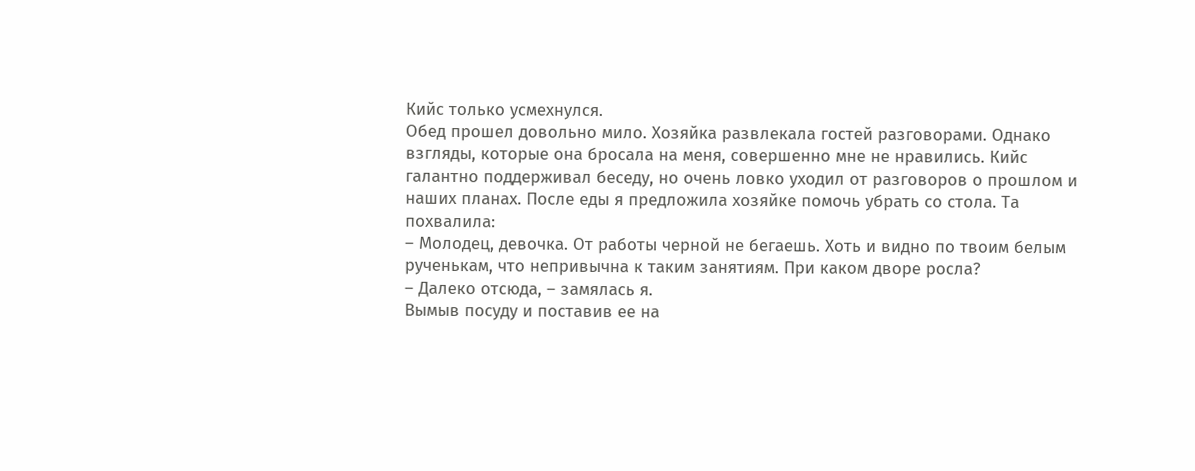Кийс только усмехнулся.
Обед прошел довольно мило. Хозяйка развлекала гостей разговорами. Однако взгляды, которые она бросала на меня, совершенно мне не нравились. Кийс галантно поддерживал беседу, но очень ловко уходил от разговоров о прошлом и наших планах. После еды я предложила хозяйке помочь убрать со стола. Та похвалила:
– Молодец, девочка. От работы черной не бегаешь. Хоть и видно по твоим белым рученькам, что непривычна к таким занятиям. При каком дворе росла?
– Далеко отсюда, – замялась я.
Вымыв посуду и поставив ее на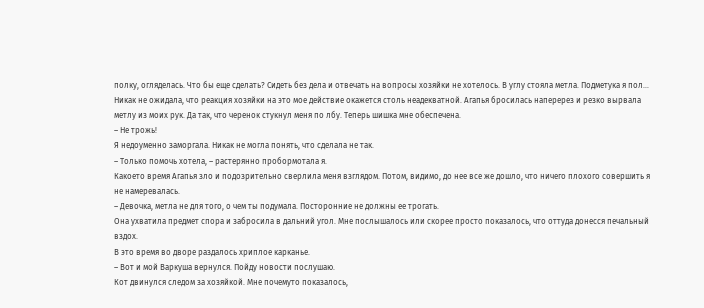полку, огляделась. Что бы еще сделать? Сидеть без дела и отвечать на вопросы хозяйки не хотелось. В углу стояла метла. Подметука я пол…
Никак не ожидала, что реакция хозяйки на это мое действие окажется столь неадекватной. Агапья бросилась наперерез и резко вырвала метлу из моих рук. Да так, что черенок стукнул меня по лбу. Теперь шишка мне обеспечена.
– Не трожь!
Я недоуменно заморгала. Никак не могла понять, что сделала не так.
– Только помочь хотела, – растерянно пробормотала я.
Какоето время Агапья зло и подозрительно сверлила меня взглядом. Потом, видимо, до нее все же дошло, что ничего плохого совершить я не намеревалась.
– Девочка, метла не для того, о чем ты подумала. Посторонние не должны ее трогать.
Она ухватила предмет спора и забросила в дальний угол. Мне послышалось или скорее просто показалось, что оттуда донесся печальный вздох.
В это время во дворе раздалось хриплое карканье.
– Вот и мой Варкуша вернулся. Пойду новости послушаю.
Кот двинулся следом за хозяйкой. Мне почемуто показалось,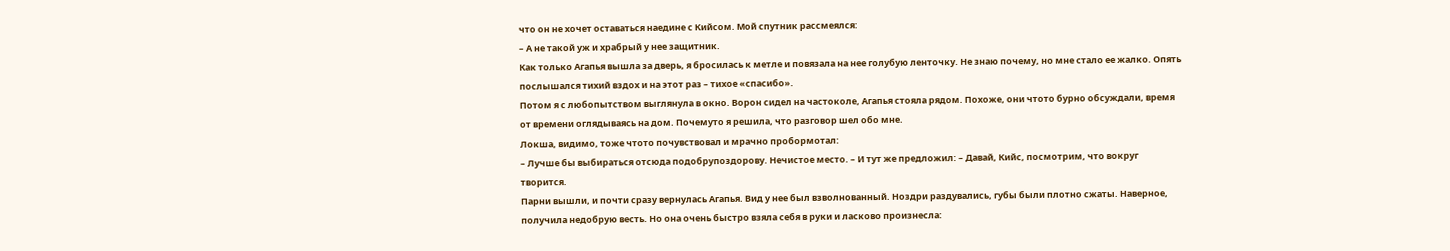что он не хочет оставаться наедине с Кийсом. Мой спутник рассмеялся:
– А не такой уж и храбрый у нее защитник.
Как только Агапья вышла за дверь, я бросилась к метле и повязала на нее голубую ленточку. Не знаю почему, но мне стало ее жалко. Опять послышался тихий вздох и на этот раз – тихое «спасибо».
Потом я с любопытством выглянула в окно. Ворон сидел на частоколе, Агапья стояла рядом. Похоже, они чтото бурно обсуждали, время от времени оглядываясь на дом. Почемуто я решила, что разговор шел обо мне.
Локша, видимо, тоже чтото почувствовал и мрачно пробормотал:
– Лучше бы выбираться отсюда подобрупоздорову. Нечистое место. – И тут же предложил: – Давай, Кийс, посмотрим, что вокруг творится.
Парни вышли, и почти сразу вернулась Агапья. Вид у нее был взволнованный. Ноздри раздувались, губы были плотно сжаты. Наверное, получила недобрую весть. Но она очень быстро взяла себя в руки и ласково произнесла: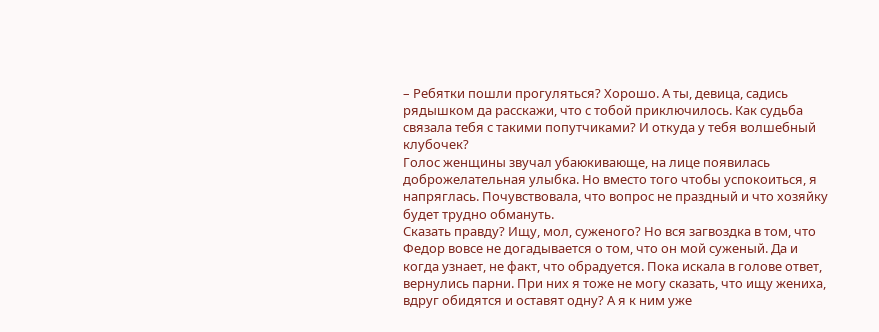– Ребятки пошли прогуляться? Хорошо. А ты, девица, садись рядышком да расскажи, что с тобой приключилось. Как судьба связала тебя с такими попутчиками? И откуда у тебя волшебный клубочек?
Голос женщины звучал убаюкивающе, на лице появилась доброжелательная улыбка. Но вместо того чтобы успокоиться, я напряглась. Почувствовала, что вопрос не праздный и что хозяйку будет трудно обмануть.
Сказать правду? Ищу, мол, суженого? Но вся загвоздка в том, что Федор вовсе не догадывается о том, что он мой суженый. Да и когда узнает, не факт, что обрадуется. Пока искала в голове ответ, вернулись парни. При них я тоже не могу сказать, что ищу жениха, вдруг обидятся и оставят одну? А я к ним уже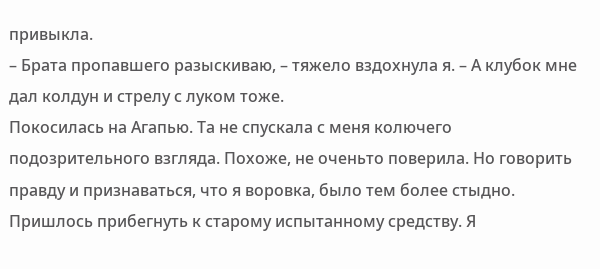привыкла.
– Брата пропавшего разыскиваю, – тяжело вздохнула я. – А клубок мне дал колдун и стрелу с луком тоже.
Покосилась на Агапью. Та не спускала с меня колючего подозрительного взгляда. Похоже, не оченьто поверила. Но говорить правду и признаваться, что я воровка, было тем более стыдно. Пришлось прибегнуть к старому испытанному средству. Я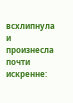всхлипнула и произнесла почти искренне: